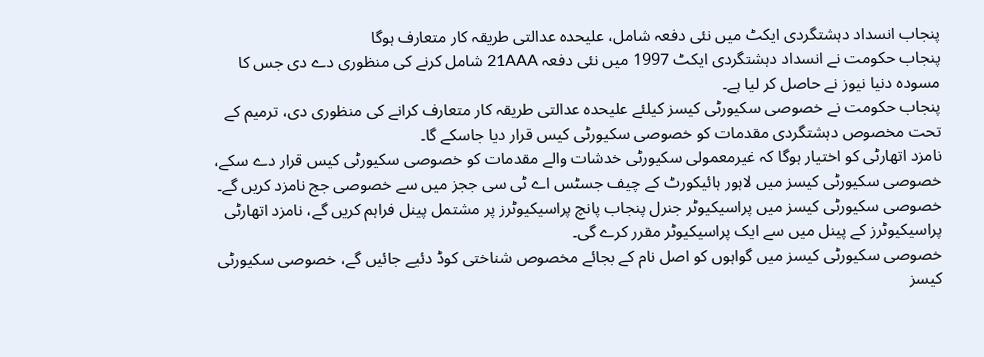پنجاب انسداد دہشتگردی ایکٹ میں نئی دفعہ شامل، علیحدہ عدالتی طریقہ کار متعارف ہوگا
پنجاب حکومت نے انسداد دہشتگردی ایکٹ 1997 میں نئی دفعہ 21AAA شامل کرنے کی منظوری دے دی جس کا مسودہ دنیا نیوز نے حاصل کر لیا ہے۔
پنجاب حکومت نے خصوصی سکیورٹی کیسز کیلئے علیحدہ عدالتی طریقہ کار متعارف کرانے کی منظوری دی، ترمیم کے تحت مخصوص دہشتگردی مقدمات کو خصوصی سکیورٹی کیس قرار دیا جاسکے گا۔
نامزد اتھارٹی کو اختیار ہوگا کہ غیرمعمولی سکیورٹی خدشات والے مقدمات کو خصوصی سکیورٹی کیس قرار دے سکے، خصوصی سکیورٹی کیسز میں لاہور ہائیکورٹ کے چیف جسٹس اے ٹی سی ججز میں سے خصوصی جج نامزد کریں گے۔
خصوصی سکیورٹی کیسز میں پراسیکیوٹر جنرل پنجاب پانچ پراسیکیوٹرز پر مشتمل پینل فراہم کریں گے، نامزد اتھارٹی پراسیکیوٹرز کے پینل میں سے ایک پراسیکیوٹر مقرر کرے گی۔
خصوصی سکیورٹی کیسز میں گواہوں کو اصل نام کے بجائے مخصوص شناختی کوڈ دئیے جائیں گے، خصوصی سکیورٹی کیسز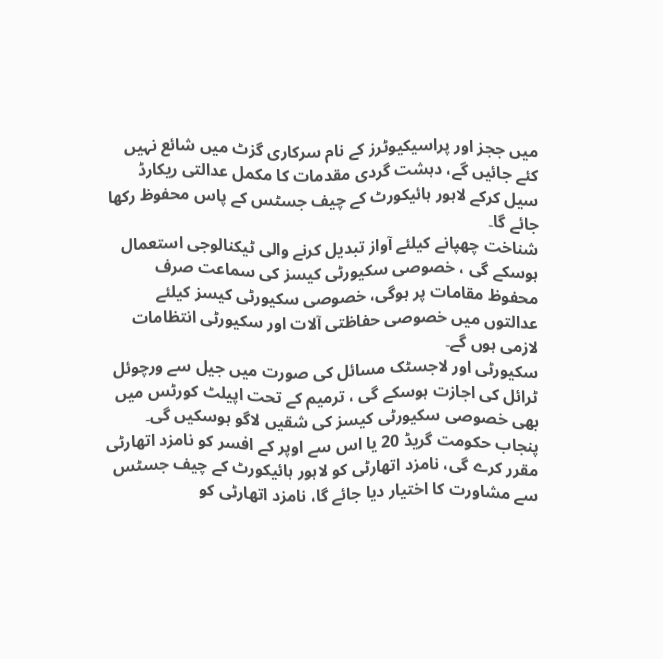میں ججز اور پراسیکیوٹرز کے نام سرکاری گزٹ میں شائع نہیں کئے جائیں گے، دہشت گردی مقدمات کا مکمل عدالتی ریکارڈ سیل کرکے لاہور ہائیکورٹ کے چیف جسٹس کے پاس محفوظ رکھا جائے گا۔
شناخت چھپانے کیلئے آواز تبدیل کرنے والی ٹیکنالوجی استعمال ہوسکے گی ، خصوصی سکیورٹی کیسز کی سماعت صرف محفوظ مقامات پر ہوگی، خصوصی سکیورٹی کیسز کیلئے عدالتوں میں خصوصی حفاظتی آلات اور سکیورٹی انتظامات لازمی ہوں گے۔
سکیورٹی اور لاجسٹک مسائل کی صورت میں جیل سے ورچوئل ٹرائل کی اجازت ہوسکے گی ، ترمیم کے تحت اپیلٹ کورٹس میں بھی خصوصی سکیورٹی کیسز کی شقیں لاگو ہوسکیں گی۔
پنجاب حکومت گریڈ 20 یا اس سے اوپر کے افسر کو نامزد اتھارٹی مقرر کرے گی، نامزد اتھارٹی کو لاہور ہائیکورٹ کے چیف جسٹس سے مشاورت کا اختیار دیا جائے گا، نامزد اتھارٹی کو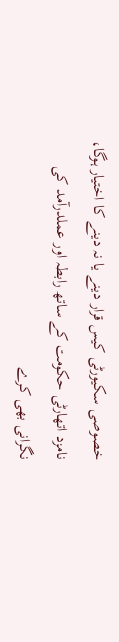خصوصی سکیورٹی کیس قرار دینے یا نہ دینے کا اختیار ہوگا، نامزد اتھارٹی حکومت کے ساتھ رابطہ اور عملدرآمد کی نگرانی بھی کرے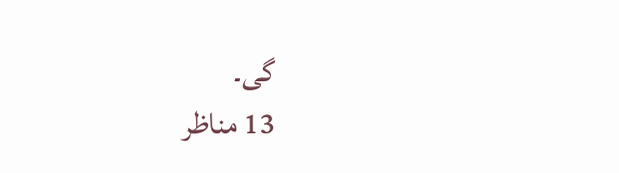گی۔
13 مناظر